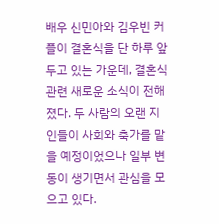배우 신민아와 김우빈 커플이 결혼식을 단 하루 앞두고 있는 가운데, 결혼식 관련 새로운 소식이 전해졌다. 두 사람의 오랜 지인들이 사회와 축가를 맡을 예정이었으나 일부 변동이 생기면서 관심을 모으고 있다.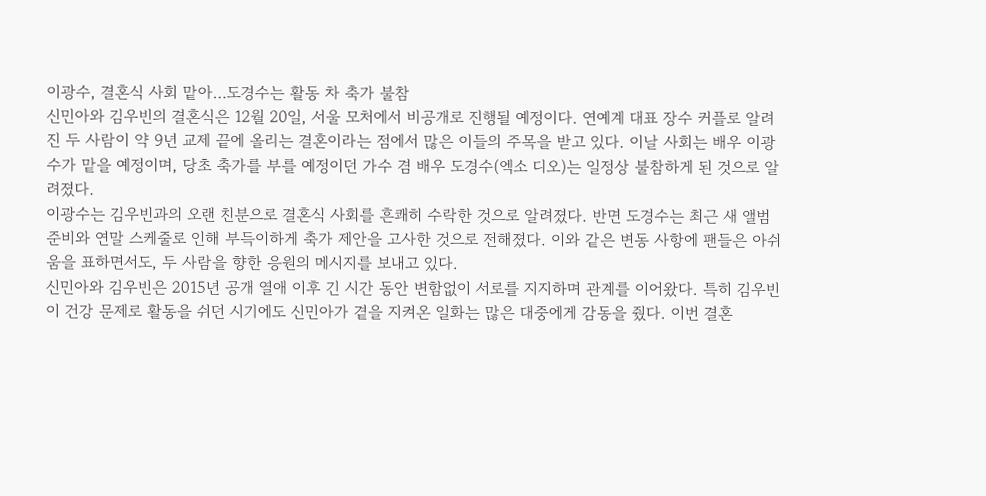이광수, 결혼식 사회 맡아…도경수는 활동 차 축가 불참
신민아와 김우빈의 결혼식은 12월 20일, 서울 모처에서 비공개로 진행될 예정이다. 연예계 대표 장수 커플로 알려진 두 사람이 약 9년 교제 끝에 올리는 결혼이라는 점에서 많은 이들의 주목을 받고 있다. 이날 사회는 배우 이광수가 맡을 예정이며, 당초 축가를 부를 예정이던 가수 겸 배우 도경수(엑소 디오)는 일정상 불참하게 된 것으로 알려졌다.
이광수는 김우빈과의 오랜 친분으로 결혼식 사회를 흔쾌히 수락한 것으로 알려졌다. 반면 도경수는 최근 새 앨범 준비와 연말 스케줄로 인해 부득이하게 축가 제안을 고사한 것으로 전해졌다. 이와 같은 변동 사항에 팬들은 아쉬움을 표하면서도, 두 사람을 향한 응원의 메시지를 보내고 있다.
신민아와 김우빈은 2015년 공개 열애 이후 긴 시간 동안 변함없이 서로를 지지하며 관계를 이어왔다. 특히 김우빈이 건강 문제로 활동을 쉬던 시기에도 신민아가 곁을 지켜온 일화는 많은 대중에게 감동을 줬다. 이번 결혼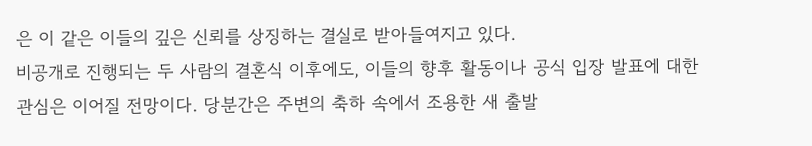은 이 같은 이들의 깊은 신뢰를 상징하는 결실로 받아들여지고 있다.
비공개로 진행되는 두 사람의 결혼식 이후에도, 이들의 향후 활동이나 공식 입장 발표에 대한 관심은 이어질 전망이다. 당분간은 주변의 축하 속에서 조용한 새 출발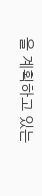을 계획하고 있는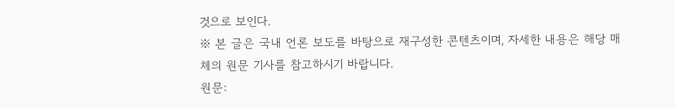것으로 보인다.
※ 본 글은 국내 언론 보도를 바탕으로 재구성한 콘텐츠이며, 자세한 내용은 해당 매체의 원문 기사를 참고하시기 바랍니다.
원문: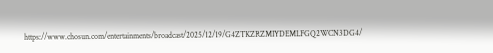https://www.chosun.com/entertainments/broadcast/2025/12/19/G4ZTKZRZMIYDEMLFGQ2WCN3DG4/